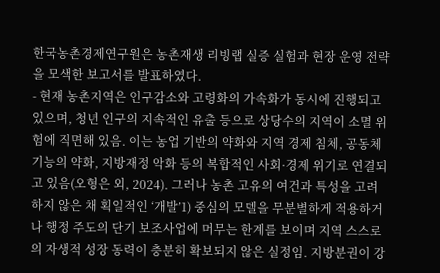한국농촌경제연구원은 농촌재생 리빙랩 실증 실험과 현장 운영 전략을 모색한 보고서를 발표하였다.
- 현재 농촌지역은 인구감소와 고령화의 가속화가 동시에 진행되고 있으며, 청년 인구의 지속적인 유출 등으로 상당수의 지역이 소멸 위험에 직면해 있음. 이는 농업 기반의 약화와 지역 경제 침체, 공동체 기능의 약화, 지방재정 악화 등의 복합적인 사회·경제 위기로 연결되고 있음(오형은 외, 2024). 그러나 농촌 고유의 여건과 특성을 고려하지 않은 채 획일적인 ‘개발’1) 중심의 모델을 무분별하게 적용하거나 행정 주도의 단기 보조사업에 머무는 한계를 보이며 지역 스스로의 자생적 성장 동력이 충분히 확보되지 않은 실정임. 지방분권이 강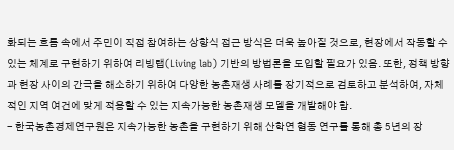화되는 흐름 속에서 주민이 직접 참여하는 상향식 접근 방식은 더욱 높아질 것으로, 현장에서 작동할 수 있는 체계로 구현하기 위하여 리빙랩(Living lab) 기반의 방법론을 도입할 필요가 있음. 또한, 정책 방향과 현장 사이의 간극을 해소하기 위하여 다양한 농촌재생 사례를 장기적으로 검토하고 분석하여, 자체적인 지역 여건에 맞게 적용할 수 있는 지속가능한 농촌재생 모델을 개발해야 함.
- 한국농촌경제연구원은 지속가능한 농촌을 구현하기 위해 산학연 협동 연구를 통해 총 5년의 장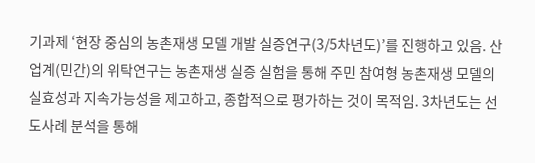기과제 ‘현장 중심의 농촌재생 모델 개발 실증연구(3/5차년도)’를 진행하고 있음. 산업계(민간)의 위탁연구는 농촌재생 실증 실험을 통해 주민 참여형 농촌재생 모델의 실효성과 지속가능성을 제고하고, 종합적으로 평가하는 것이 목적임. 3차년도는 선도사례 분석을 통해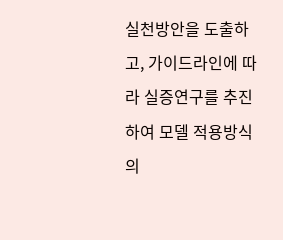실천방안을 도출하고, 가이드라인에 따라 실증연구를 추진하여 모델 적용방식의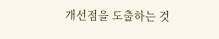개선점을 도출하는 것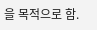을 목적으로 함.